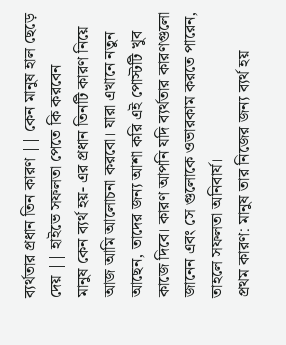ব্যর্থতার প্রধান তিন কারণ || কেন মানুষ হাল ছেড়ে দেয় || হাইভে সফলতা পেতে কি করবেন
মানুষ কেন ব্যর্থ হয়- এর প্রধান তিনটি কারণ নিয়ে আজ আমি আলোচনা করবো। যারা এখানে নতুন আছেন, তাদের জন্য আশা করি এই পোস্টটি খুব কাজে দিবে। কারণ আপনি যদি ব্যর্থতার কারণগুলো জানেন এবং সে গুলোকে ওভারকাম করতে পারেন, তাহলে সফলতা অনিবার্য।
প্রথম কারণ: মানুষ তার নিজের জন্য ব্যর্থ হয়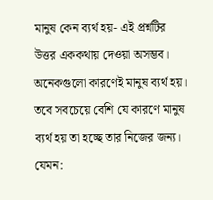মানুষ কেন ব্যর্থ হয়- এই প্রশ্নটির উত্তর এককথায় দেওয়া অসম্ভব। অনেকগুলো কারণেই মানুষ ব্যর্থ হয়। তবে সবচেয়ে বেশি যে কারণে মানুষ ব্যর্থ হয় তা হচ্ছে তার নিজের জন্য।
যেমন: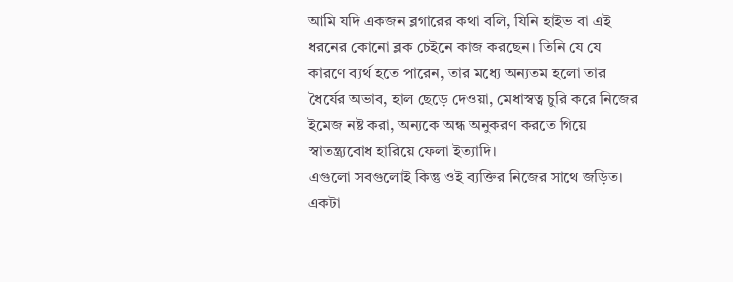আমি যদি একজন ব্লগারের কথা বলি, যিনি হাইভ বা এই ধরনের কোনো ব্লক চেইনে কাজ করছেন। তিনি যে যে কারণে ব্যর্থ হতে পারেন, তার মধ্যে অন্যতম হলো তার ধৈর্যের অভাব, হাল ছেড়ে দেওয়া, মেধাস্বত্ব চুরি করে নিজের ইমেজ নষ্ট করা, অন্যকে অন্ধ অনুকরণ করতে গিয়ে স্বাতন্ত্র্যবোধ হারিয়ে ফেলা ইত্যাদি।
এগুলো সবগুলোই কিন্তু ওই ব্যক্তির নিজের সাথে জড়িত। একটা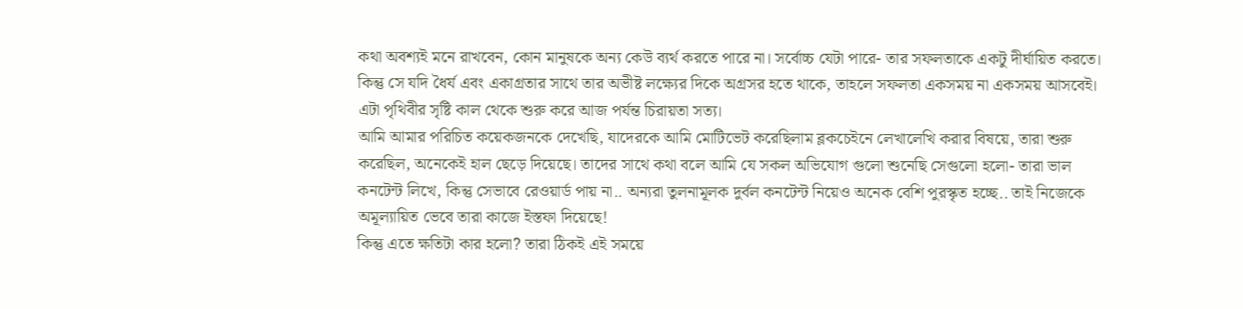কথা অবশ্যই মনে রাখবেন, কোন মানুষকে অন্য কেউ ব্যর্থ করতে পারে না। সর্বোচ্চ যেটা পারে- তার সফলতাকে একটু দীর্ঘায়িত করতে। কিন্তু সে যদি ধৈর্য এবং একাগ্রতার সাথে তার অভীষ্ট লক্ষ্যের দিকে অগ্রসর হতে থাকে, তাহলে সফলতা একসময় না একসময় আসবেই। এটা পৃথিবীর সৃষ্টি কাল থেকে শুরু করে আজ পর্যন্ত চিরায়তা সত্য।
আমি আমার পরিচিত কয়েকজনকে দেখেছি, যাদেরকে আমি মোটিভেট করেছিলাম ব্লকচেইনে লেখালেখি করার বিষয়ে, তারা শুরু করেছিল, অনেকেই হাল ছেড়ে দিয়েছে। তাদের সাথে কথা বলে আমি যে সকল অভিযোগ গুলো শুনেছি সেগুলো হলো- তারা ভাল কনটেন্ট লিখে, কিন্তু সেভাবে রেওয়ার্ড পায় না.. অন্যরা তুলনামূলক দুর্বল কনটেন্ট নিয়েও অনেক বেশি পুরস্কৃত হচ্ছে.. তাই নিজেকে অমূল্যায়িত ভেবে তারা কাজে ইস্তফা দিয়েছে!
কিন্তু এতে ক্ষতিটা কার হলো? তারা ঠিকই এই সময়ে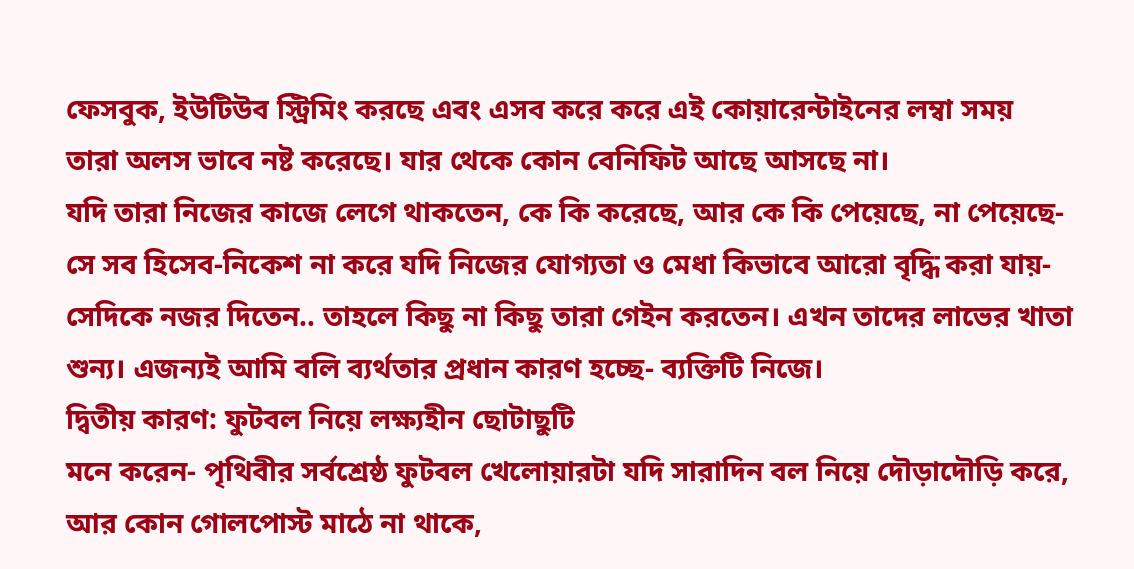ফেসবুক, ইউটিউব স্ট্রিমিং করছে এবং এসব করে করে এই কোয়ারেন্টাইনের লম্বা সময় তারা অলস ভাবে নষ্ট করেছে। যার থেকে কোন বেনিফিট আছে আসছে না।
যদি তারা নিজের কাজে লেগে থাকতেন, কে কি করেছে, আর কে কি পেয়েছে, না পেয়েছে- সে সব হিসেব-নিকেশ না করে যদি নিজের যোগ্যতা ও মেধা কিভাবে আরো বৃদ্ধি করা যায়- সেদিকে নজর দিতেন.. তাহলে কিছু না কিছু তারা গেইন করতেন। এখন তাদের লাভের খাতা শুন্য। এজন্যই আমি বলি ব্যর্থতার প্রধান কারণ হচ্ছে- ব্যক্তিটি নিজে।
দ্বিতীয় কারণ: ফুটবল নিয়ে লক্ষ্যহীন ছোটাছুটি
মনে করেন- পৃথিবীর সর্বশ্রেষ্ঠ ফুটবল খেলোয়ারটা যদি সারাদিন বল নিয়ে দৌড়াদৌড়ি করে, আর কোন গোলপোস্ট মাঠে না থাকে,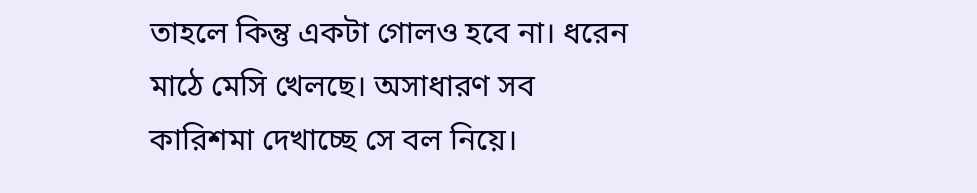তাহলে কিন্তু একটা গোলও হবে না। ধরেন মাঠে মেসি খেলছে। অসাধারণ সব কারিশমা দেখাচ্ছে সে বল নিয়ে।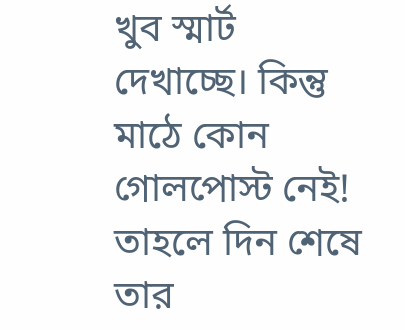খুব স্মার্ট দেখাচ্ছে। কিন্তু মাঠে কোন গোলপোস্ট নেই! তাহলে দিন শেষে তার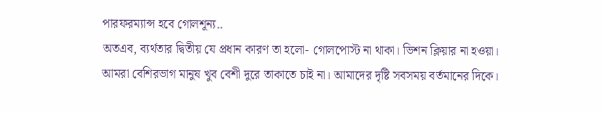পারফরম্যান্স হবে গোলশূন্য..
অতএব, ব্যর্থতার দ্বিতীয় যে প্রধান কারণ তা হলো- গোলপোস্ট না থাকা। ভিশন ক্লিয়ার না হওয়া।
আমরা বেশিরভাগ মানুষ খুব বেশী দুরে তাকাতে চাই না। আমাদের দৃষ্টি সবসময় বর্তমানের দিকে।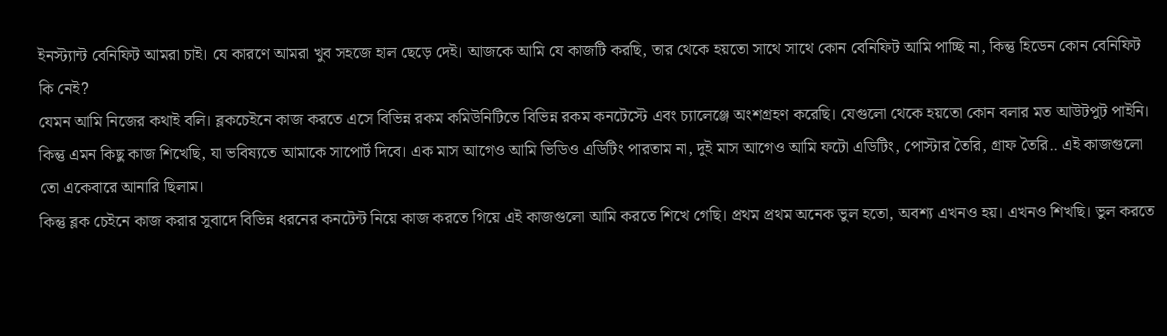ইনস্ট্যান্ট বেনিফিট আমরা চাই। যে কারণে আমরা খুব সহজে হাল ছেড়ে দেই। আজকে আমি যে কাজটি করছি, তার থেকে হয়তো সাথে সাথে কোন বেনিফিট আমি পাচ্ছি না, কিন্তু হিডেন কোন বেনিফিট কি নেই?
যেমন আমি নিজের কথাই বলি। ব্লকচেইনে কাজ করতে এসে বিভিন্ন রকম কমিউনিটিতে বিভিন্ন রকম কনটেস্টে এবং চ্যালেঞ্জে অংশগ্রহণ করেছি। যেগুলো থেকে হয়তো কোন বলার মত আউটপুট পাইনি। কিন্তু এমন কিছু কাজ শিখেছি, যা ভবিষ্যতে আমাকে সাপোর্ট দিবে। এক মাস আগেও আমি ভিডিও এডিটিং পারতাম না, দুই মাস আগেও আমি ফটো এডিটিং, পোস্টার তৈরি, গ্রাফ তৈরি.. এই কাজগুলো তো একেবারে আনারি ছিলাম।
কিন্তু ব্লক চেইনে কাজ করার সুবাদে বিভিন্ন ধরনের কনটেন্ট নিয়ে কাজ করতে গিয়ে এই কাজগুলো আমি করতে শিখে গেছি। প্রথম প্রথম অনেক ভুল হতো, অবশ্য এখনও হয়। এখনও শিখছি। ভুল করতে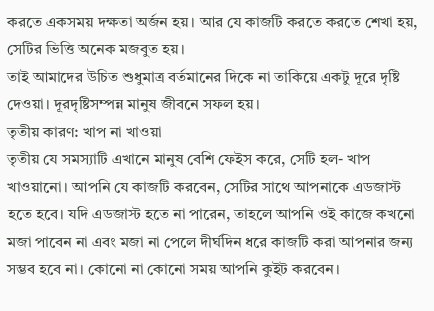করতে একসময় দক্ষতা অর্জন হয়। আর যে কাজটি করতে করতে শেখা হয়, সেটির ভিত্তি অনেক মজবুত হয়।
তাই আমাদের উচিত শুধুমাত্র বর্তমানের দিকে না তাকিয়ে একটু দূরে দৃষ্টি দেওয়া। দূরদৃষ্টিসম্পন্ন মানুষ জীবনে সফল হয়।
তৃতীয় কারণ: খাপ না খাওয়া
তৃতীয় যে সমস্যাটি এখানে মানুষ বেশি ফেইস করে, সেটি হল- খাপ খাওয়ানো। আপনি যে কাজটি করবেন, সেটির সাথে আপনাকে এডজাস্ট হতে হবে। যদি এডজাস্ট হতে না পারেন, তাহলে আপনি ওই কাজে কখনো মজা পাবেন না এবং মজা না পেলে দীর্ঘদিন ধরে কাজটি করা আপনার জন্য সম্ভব হবে না। কোনো না কোনো সময় আপনি কুইট করবেন।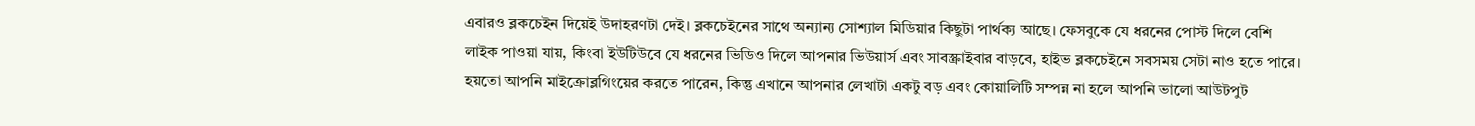এবারও ব্লকচেইন দিয়েই উদাহরণটা দেই। ব্লকচেইনের সাথে অন্যান্য সোশ্যাল মিডিয়ার কিছুটা পার্থক্য আছে। ফেসবুকে যে ধরনের পোস্ট দিলে বেশি লাইক পাওয়া যায়, কিংবা ইউটিউবে যে ধরনের ভিডিও দিলে আপনার ভিউয়ার্স এবং সাবস্ক্রাইবার বাড়বে, হাইভ ব্লকচেইনে সবসময় সেটা নাও হতে পারে। হয়তো আপনি মাইক্রোব্লগিংয়ের করতে পারেন, কিন্তু এখানে আপনার লেখাটা একটু বড় এবং কোয়ালিটি সম্পন্ন না হলে আপনি ভালো আউটপুট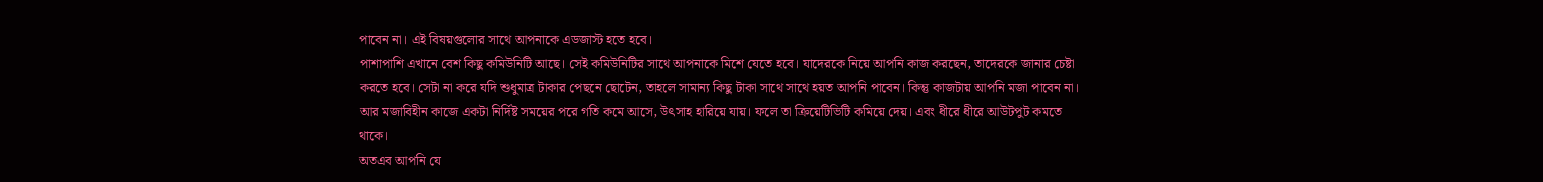পাবেন না। এই বিষয়গুলোর সাথে আপনাকে এডজাস্ট হতে হবে।
পাশাপাশি এখানে বেশ কিছু কমিউনিটি আছে। সেই কমিউনিটির সাথে আপনাকে মিশে যেতে হবে। যাদেরকে নিয়ে আপনি কাজ করছেন, তাদেরকে জানার চেষ্টা করতে হবে। সেটা না করে যদি শুধুমাত্র টাকার পেছনে ছোটেন, তাহলে সামান্য কিছু টাকা সাথে সাথে হয়ত আপনি পাবেন। কিন্তু কাজটায় আপনি মজা পাবেন না। আর মজাবিহীন কাজে একটা নির্দিষ্ট সময়ের পরে গতি কমে আসে, উৎসাহ হারিয়ে যায়। ফলে তা ক্রিয়েটিভিটি কমিয়ে দেয়। এবং ধীরে ধীরে আউটপুট কমতে থাকে।
অতএব আপনি যে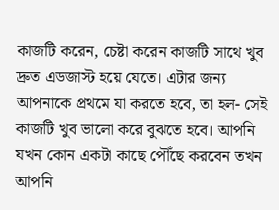কাজটি করেন, চেষ্টা করেন কাজটি সাথে খুব দ্রুত এডজাস্ট হয়ে যেতে। এটার জন্য আপনাকে প্রথমে যা করতে হবে, তা হল- সেই কাজটি খুব ভালো করে বুঝতে হবে। আপনি যখন কোন একটা কাছে পৌঁছে করবেন তখন আপনি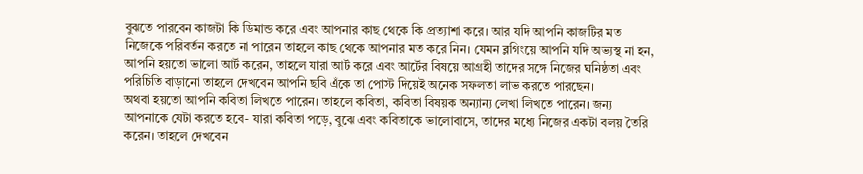বুঝতে পারবেন কাজটা কি ডিমান্ড করে এবং আপনার কাছ থেকে কি প্রত্যাশা করে। আর যদি আপনি কাজটির মত নিজেকে পরিবর্তন করতে না পারেন তাহলে কাছ থেকে আপনার মত করে নিন। যেমন ব্লগিংয়ে আপনি যদি অভ্যস্থ না হন, আপনি হয়তো ভালো আর্ট করেন, তাহলে যারা আর্ট করে এবং আর্টের বিষয়ে আগ্রহী তাদের সঙ্গে নিজের ঘনিষ্ঠতা এবং পরিচিতি বাড়ানো তাহলে দেখবেন আপনি ছবি এঁকে তা পোস্ট দিয়েই অনেক সফলতা লাভ করতে পারছেন।
অথবা হয়তো আপনি কবিতা লিখতে পারেন। তাহলে কবিতা, কবিতা বিষয়ক অন্যান্য লেখা লিখতে পারেন। জন্য আপনাকে যেটা করতে হবে- যারা কবিতা পড়ে, বুঝে এবং কবিতাকে ভালোবাসে, তাদের মধ্যে নিজের একটা বলয় তৈরি করেন। তাহলে দেখবেন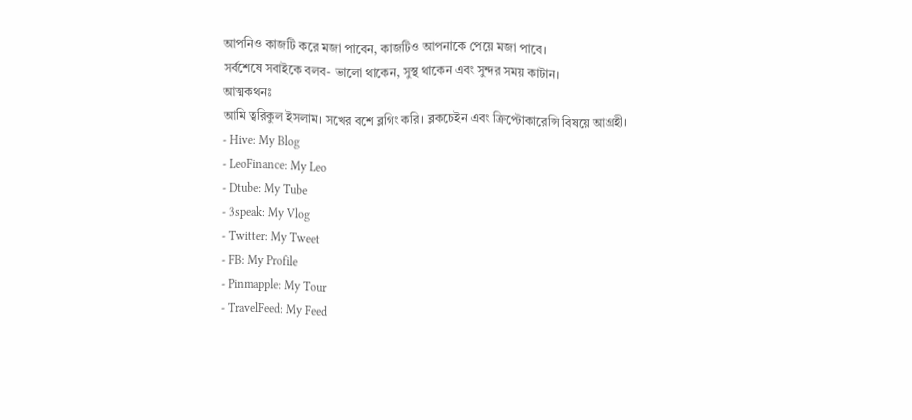আপনিও কাজটি করে মজা পাবেন, কাজটিও আপনাকে পেয়ে মজা পাবে।
সর্বশেষে সবাইকে বলব- ভালো থাকেন, সুস্থ থাকেন এবং সুন্দর সময় কাটান।
আত্মকথনঃ
আমি ত্বরিকুল ইসলাম। সখের বশে ব্লগিং করি। ব্লকচেইন এবং ক্রিপ্টোকারেন্সি বিষয়ে আগ্রহী।
- Hive: My Blog
- LeoFinance: My Leo
- Dtube: My Tube
- 3speak: My Vlog
- Twitter: My Tweet
- FB: My Profile
- Pinmapple: My Tour
- TravelFeed: My Feed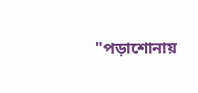"পড়াশোনায়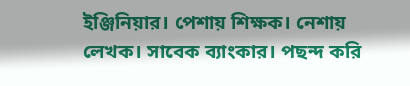ইঞ্জিনিয়ার। পেশায় শিক্ষক। নেশায় লেখক। সাবেক ব্যাংকার। পছন্দ করি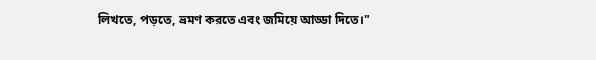লিখতে, পড়তে, ভ্রমণ করতে এবং জমিয়ে আড্ডা দিতে।"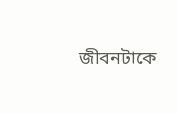জীবনটাকে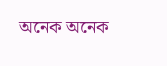অনেক অনেক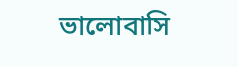ভালোবাসি